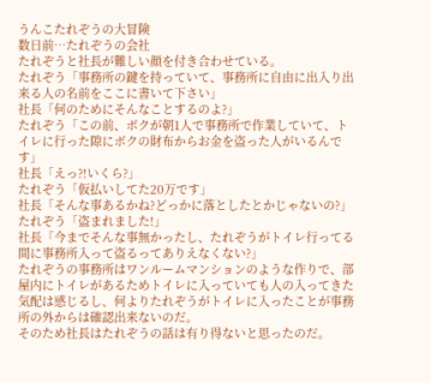うんこたれぞうの大冒険
数日前…たれぞうの会社
たれぞうと社長が難しい顔を付き合わせている。
たれぞう「事務所の鍵を持っていて、事務所に自由に出入り出来る人の名前をここに書いて下さい」
社長「何のためにそんなことするのよ?」
たれぞう「この前、ボクが朝1人で事務所で作業していて、トイレに行った隙にボクの財布からお金を盗った人がいるんです」
社長「えっ?!いくら?」
たれぞう「仮払いしてた20万です」
社長「そんな事あるかね?どっかに落としたとかじゃないの?」
たれぞう「盗まれました!」
社長「今までそんな事無かったし、たれぞうがトイレ行ってる間に事務所入って盗るってありえなくない?」
たれぞうの事務所はワンルームマンションのような作りで、部屋内にトイレがあるためトイレに入っていても人の入ってきた気配は感じるし、何よりたれぞうがトイレに入ったことが事務所の外からは確認出来ないのだ。
そのため社長はたれぞうの話は有り得ないと思ったのだ。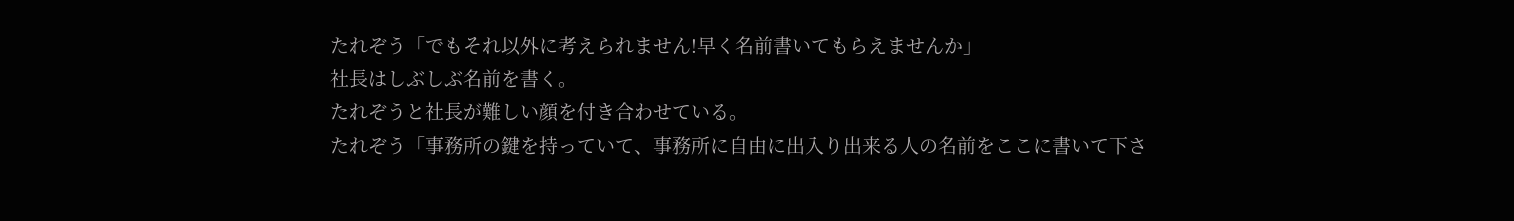たれぞう「でもそれ以外に考えられません!早く名前書いてもらえませんか」
社長はしぶしぶ名前を書く。
たれぞうと社長が難しい顔を付き合わせている。
たれぞう「事務所の鍵を持っていて、事務所に自由に出入り出来る人の名前をここに書いて下さ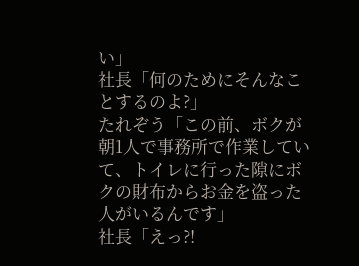い」
社長「何のためにそんなことするのよ?」
たれぞう「この前、ボクが朝1人で事務所で作業していて、トイレに行った隙にボクの財布からお金を盗った人がいるんです」
社長「えっ?!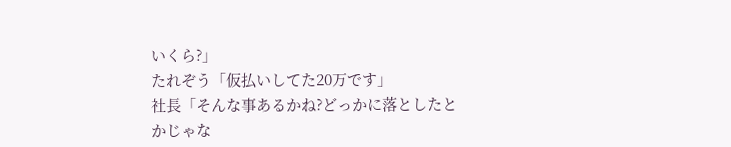いくら?」
たれぞう「仮払いしてた20万です」
社長「そんな事あるかね?どっかに落としたとかじゃな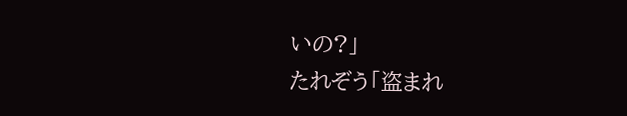いの?」
たれぞう「盗まれ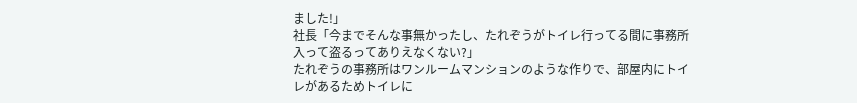ました!」
社長「今までそんな事無かったし、たれぞうがトイレ行ってる間に事務所入って盗るってありえなくない?」
たれぞうの事務所はワンルームマンションのような作りで、部屋内にトイレがあるためトイレに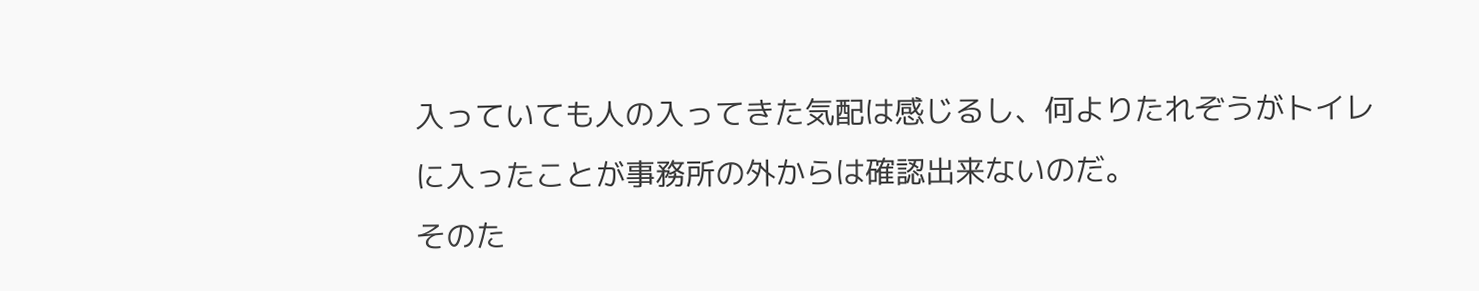入っていても人の入ってきた気配は感じるし、何よりたれぞうがトイレに入ったことが事務所の外からは確認出来ないのだ。
そのた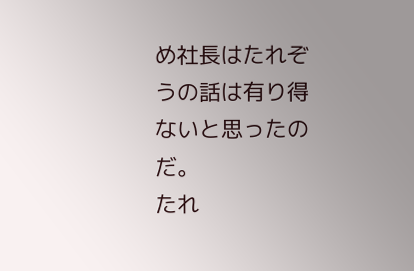め社長はたれぞうの話は有り得ないと思ったのだ。
たれ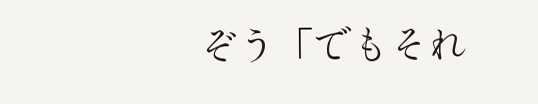ぞう「でもそれ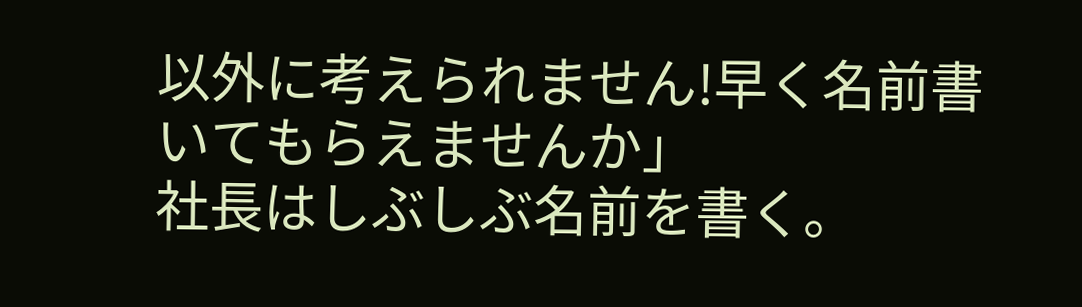以外に考えられません!早く名前書いてもらえませんか」
社長はしぶしぶ名前を書く。